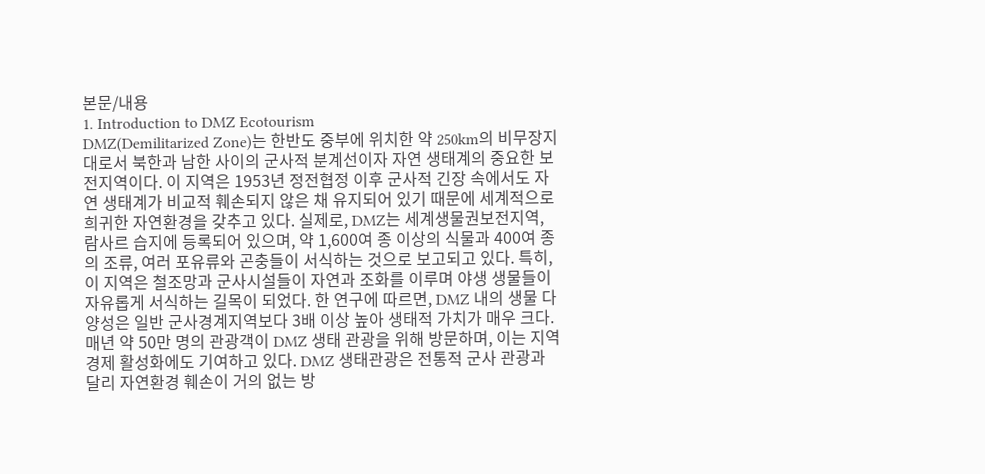본문/내용
1. Introduction to DMZ Ecotourism
DMZ(Demilitarized Zone)는 한반도 중부에 위치한 약 250km의 비무장지대로서 북한과 남한 사이의 군사적 분계선이자 자연 생태계의 중요한 보전지역이다. 이 지역은 1953년 정전협정 이후 군사적 긴장 속에서도 자연 생태계가 비교적 훼손되지 않은 채 유지되어 있기 때문에 세계적으로 희귀한 자연환경을 갖추고 있다. 실제로, DMZ는 세계생물권보전지역, 람사르 습지에 등록되어 있으며, 약 1,600여 종 이상의 식물과 400여 종의 조류, 여러 포유류와 곤충들이 서식하는 것으로 보고되고 있다. 특히, 이 지역은 철조망과 군사시설들이 자연과 조화를 이루며 야생 생물들이 자유롭게 서식하는 길목이 되었다. 한 연구에 따르면, DMZ 내의 생물 다양성은 일반 군사경계지역보다 3배 이상 높아 생태적 가치가 매우 크다. 매년 약 50만 명의 관광객이 DMZ 생태 관광을 위해 방문하며, 이는 지역경제 활성화에도 기여하고 있다. DMZ 생태관광은 전통적 군사 관광과 달리 자연환경 훼손이 거의 없는 방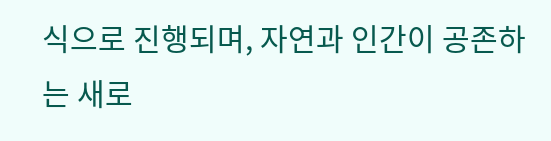식으로 진행되며, 자연과 인간이 공존하는 새로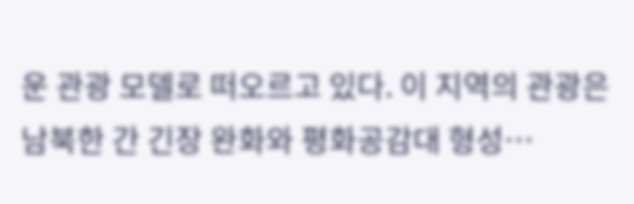운 관광 모델로 떠오르고 있다. 이 지역의 관광은 남북한 간 긴장 완화와 평화공감대 형성…